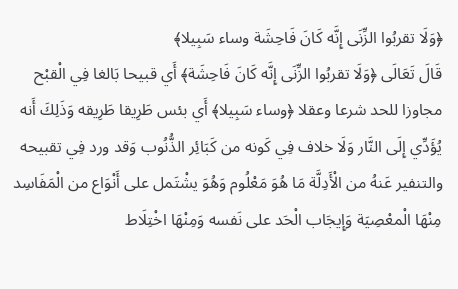﴿وَلَا تقربُوا الزِّنَى إِنَّه كَانَ فَاحِشَة وساء سَبِيلا﴾
قَالَ تَعَالَى ﴿وَلَا تقربُوا الزِّنَى إِنَّه كَانَ فَاحِشَة﴾ أَي قبيحا بَالغا فِي الْقبْح مجاوزا للحد شرعا وعقلا ﴿وساء سَبِيلا﴾ أَي بئس طَرِيقا طَرِيقه وَذَلِكَ أَنه يُؤَدِّي إِلَى النَّار وَلَا خلاف فِي كَونه من كَبَائِر الذُّنُوب وَقد ورد فِي تقبيحه والتنفير عَنهُ من الْأَدِلَّة مَا هُوَ مَعْلُوم وَهُوَ يشْتَمل على أَنْوَاع من الْمَفَاسِد مِنْهَا الْمعْصِيَة وَإِيجَاب الْحَد على نَفسه وَمِنْهَا اخْتِلَاط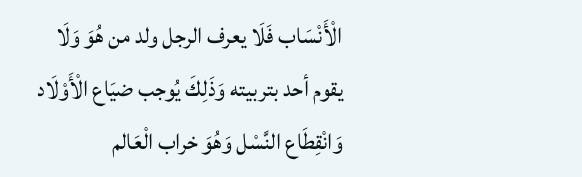الْأَنْسَاب فَلَا يعرف الرجل ولد من هُوَ وَلَا يقوم أحد بتربيته وَذَلِكَ يُوجب ضيَاع الْأَوْلَاد وَانْقِطَاع النَّسْل وَهُوَ خراب الْعَالم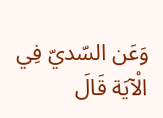وَعَن السّديّ فِي الْآيَة قَالَ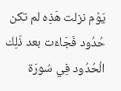يَوْم نزلت هَذِه لم تكن حُدُود فَجَاءَت بعد ذَلِك الْحُدُود فِي سُورَة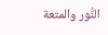النُّور والمتعة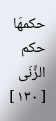حكمهَا حكم الزِّنَى
[ ١٣٠ ]